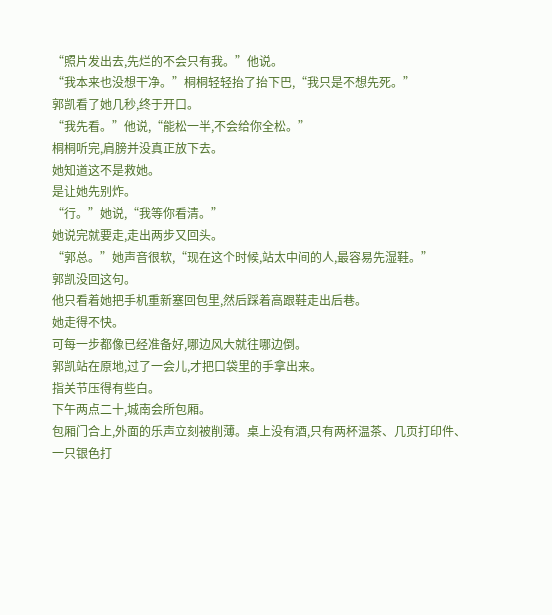“照片发出去,先烂的不会只有我。”他说。
“我本来也没想干净。”桐桐轻轻抬了抬下巴,“我只是不想先死。”
郭凯看了她几秒,终于开口。
“我先看。”他说,“能松一半,不会给你全松。”
桐桐听完,肩膀并没真正放下去。
她知道这不是救她。
是让她先别炸。
“行。”她说,“我等你看清。”
她说完就要走,走出两步又回头。
“郭总。”她声音很软,“现在这个时候,站太中间的人,最容易先湿鞋。”
郭凯没回这句。
他只看着她把手机重新塞回包里,然后踩着高跟鞋走出后巷。
她走得不快。
可每一步都像已经准备好,哪边风大就往哪边倒。
郭凯站在原地,过了一会儿,才把口袋里的手拿出来。
指关节压得有些白。
下午两点二十,城南会所包厢。
包厢门合上,外面的乐声立刻被削薄。桌上没有酒,只有两杯温茶、几页打印件、一只银色打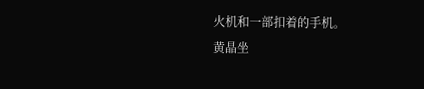火机和一部扣着的手机。
黄晶坐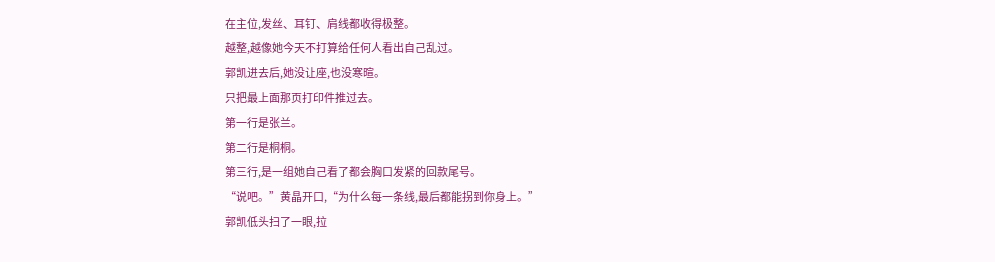在主位,发丝、耳钉、肩线都收得极整。
越整,越像她今天不打算给任何人看出自己乱过。
郭凯进去后,她没让座,也没寒暄。
只把最上面那页打印件推过去。
第一行是张兰。
第二行是桐桐。
第三行,是一组她自己看了都会胸口发紧的回款尾号。
“说吧。”黄晶开口,“为什么每一条线,最后都能拐到你身上。”
郭凯低头扫了一眼,拉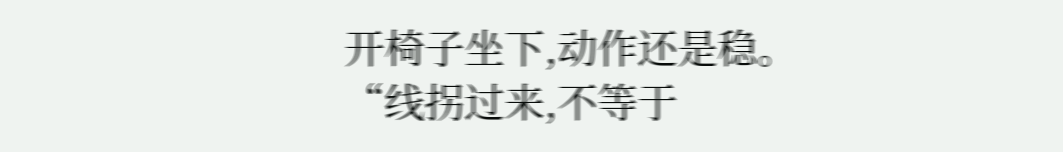开椅子坐下,动作还是稳。
“线拐过来,不等于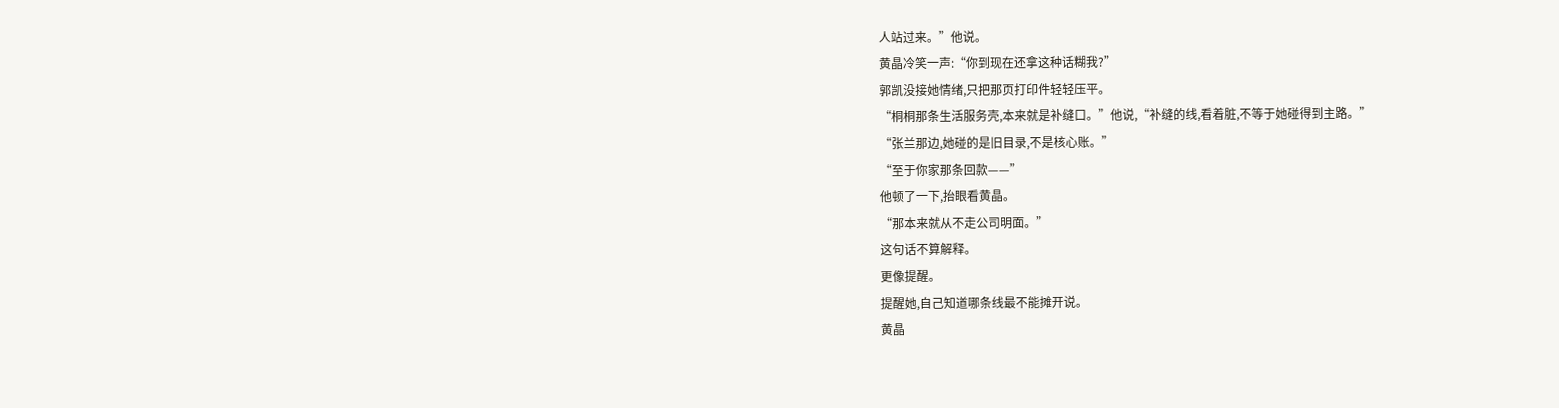人站过来。”他说。
黄晶冷笑一声:“你到现在还拿这种话糊我?”
郭凯没接她情绪,只把那页打印件轻轻压平。
“桐桐那条生活服务壳,本来就是补缝口。”他说,“补缝的线,看着脏,不等于她碰得到主路。”
“张兰那边,她碰的是旧目录,不是核心账。”
“至于你家那条回款——”
他顿了一下,抬眼看黄晶。
“那本来就从不走公司明面。”
这句话不算解释。
更像提醒。
提醒她,自己知道哪条线最不能摊开说。
黄晶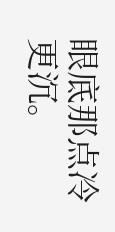眼底那点冷更沉。